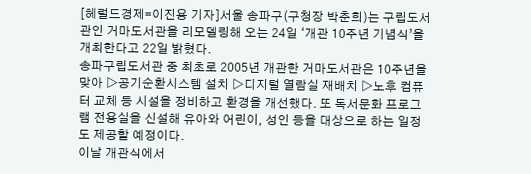[헤럴드경제=이진용 기자]서울 송파구(구청장 박춘희)는 구립도서관인 거마도서관을 리모델링해 오는 24일 ‘개관 10주년 기념식’을 개최한다고 22일 밝혔다.
송파구립도서관 중 최초로 2005년 개관한 거마도서관은 10주년을 맞아 ▷공기순환시스템 설치 ▷디지털 열람실 재배치 ▷노후 컴퓨터 교체 등 시설을 정비하고 환경을 개선했다. 또 독서문화 프로그램 전용실을 신설해 유아와 어린이, 성인 등을 대상으로 하는 일정도 제공할 예정이다.
이날 개관식에서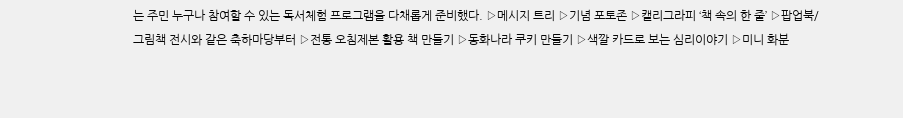는 주민 누구나 참여할 수 있는 독서체험 프로그램을 다채롭게 준비했다. ▷메시지 트리 ▷기념 포토존 ▷캘리그라피 ‘책 속의 한 줄’ ▷팝업북/그림책 전시와 같은 축하마당부터 ▷전통 오침제본 활용 책 만들기 ▷동화나라 쿠키 만들기 ▷색깔 카드로 보는 심리이야기 ▷미니 화분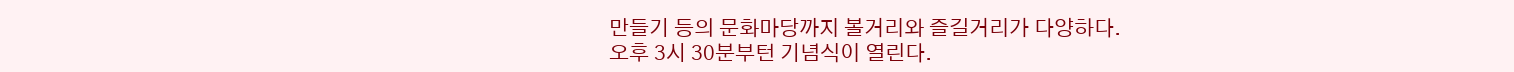만들기 등의 문화마당까지 볼거리와 즐길거리가 다양하다.
오후 3시 30분부턴 기념식이 열린다.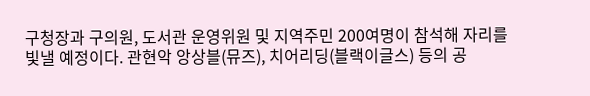구청장과 구의원, 도서관 운영위원 및 지역주민 200여명이 참석해 자리를 빛낼 예정이다. 관현악 앙상블(뮤즈), 치어리딩(블랙이글스) 등의 공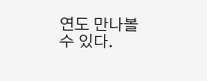연도 만나볼 수 있다.